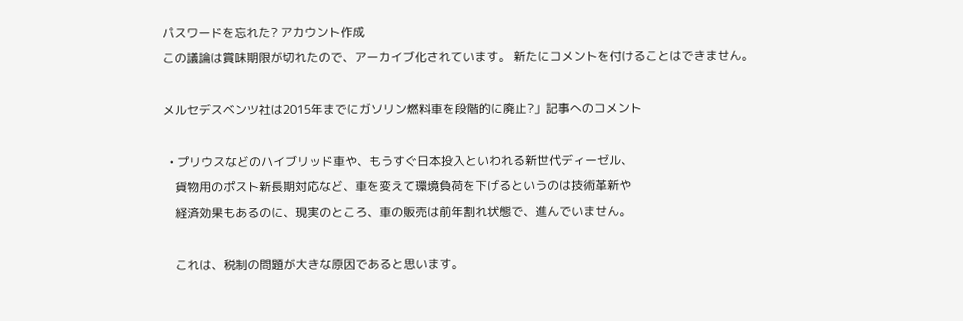パスワードを忘れた? アカウント作成
この議論は賞味期限が切れたので、アーカイブ化されています。 新たにコメントを付けることはできません。

メルセデスベンツ社は2015年までにガソリン燃料車を段階的に廃止?」記事へのコメント

  • プリウスなどのハイブリッド車や、もうすぐ日本投入といわれる新世代ディーゼル、
    貨物用のポスト新長期対応など、車を変えて環境負荷を下げるというのは技術革新や
    経済効果もあるのに、現実のところ、車の販売は前年割れ状態で、進んでいません。

    これは、税制の問題が大きな原因であると思います。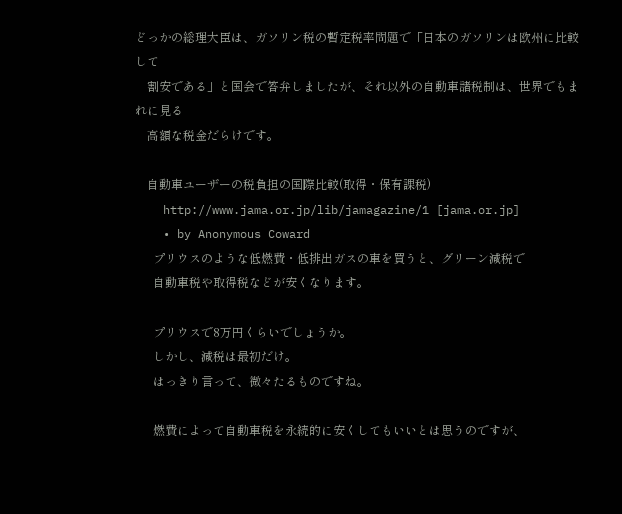どっかの総理大臣は、ガソリン税の暫定税率問題で「日本のガソリンは欧州に比較して
    割安である」と国会で答弁しましたが、それ以外の自動車諸税制は、世界でもまれに見る
    高額な税金だらけです。

    自動車ユーザーの税負担の国際比較(取得・保有課税)
    http://www.jama.or.jp/lib/jamagazine/1 [jama.or.jp]
    • by Anonymous Coward
      プリウスのような低燃費・低排出ガスの車を買うと、グリーン減税で
      自動車税や取得税などが安くなります。

      プリウスで8万円くらいでしょうか。
      しかし、減税は最初だけ。
      はっきり言って、微々たるものですね。

      燃費によって自動車税を永続的に安くしてもいいとは思うのですが、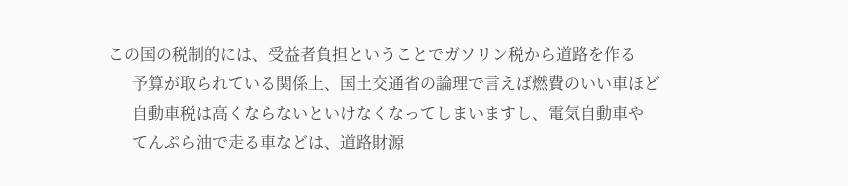この国の税制的には、受益者負担ということでガソリン税から道路を作る
      予算が取られている関係上、国土交通省の論理で言えば燃費のいい車ほど
      自動車税は高くならないといけなくなってしまいますし、電気自動車や
      てんぷら油で走る車などは、道路財源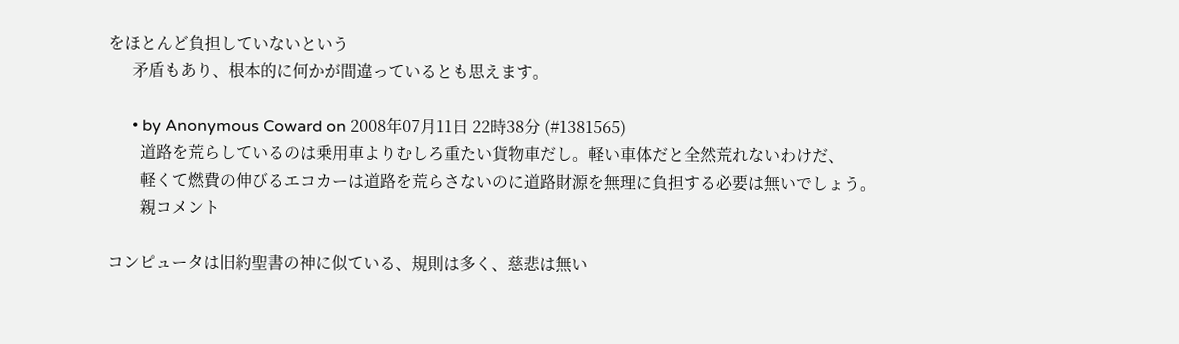をほとんど負担していないという
      矛盾もあり、根本的に何かが間違っているとも思えます。

      • by Anonymous Coward on 2008年07月11日 22時38分 (#1381565)
        道路を荒らしているのは乗用車よりむしろ重たい貨物車だし。軽い車体だと全然荒れないわけだ、
        軽くて燃費の伸びるエコカーは道路を荒らさないのに道路財源を無理に負担する必要は無いでしょう。
        親コメント

コンピュータは旧約聖書の神に似ている、規則は多く、慈悲は無い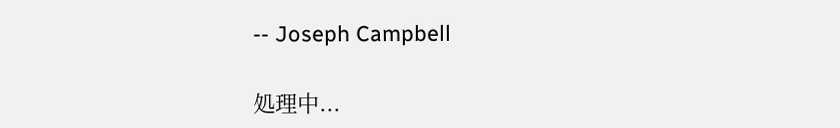-- Joseph Campbell

処理中...